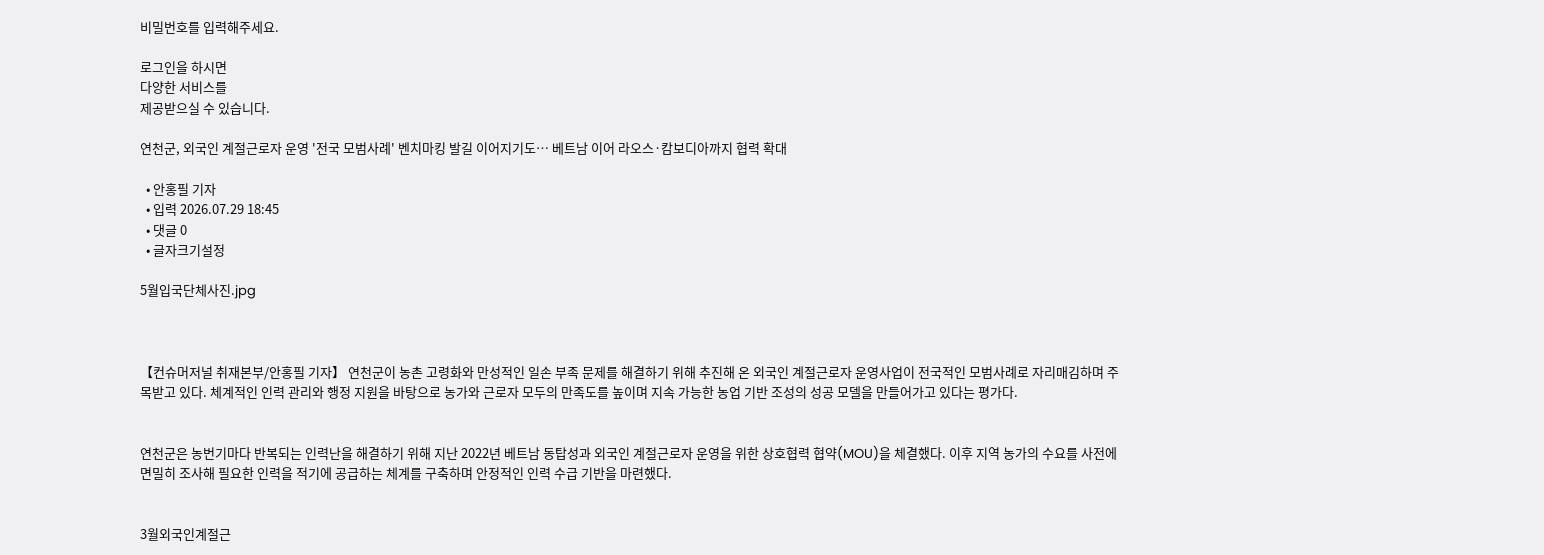비밀번호를 입력해주세요.

로그인을 하시면
다양한 서비스를
제공받으실 수 있습니다.

연천군, 외국인 계절근로자 운영 '전국 모범사례' 벤치마킹 발길 이어지기도… 베트남 이어 라오스·캄보디아까지 협력 확대

  • 안홍필 기자
  • 입력 2026.07.29 18:45
  • 댓글 0
  • 글자크기설정

5월입국단체사진.jpg



【컨슈머저널 취재본부/안홍필 기자】 연천군이 농촌 고령화와 만성적인 일손 부족 문제를 해결하기 위해 추진해 온 외국인 계절근로자 운영사업이 전국적인 모범사례로 자리매김하며 주목받고 있다. 체계적인 인력 관리와 행정 지원을 바탕으로 농가와 근로자 모두의 만족도를 높이며 지속 가능한 농업 기반 조성의 성공 모델을 만들어가고 있다는 평가다.


연천군은 농번기마다 반복되는 인력난을 해결하기 위해 지난 2022년 베트남 동탑성과 외국인 계절근로자 운영을 위한 상호협력 협약(MOU)을 체결했다. 이후 지역 농가의 수요를 사전에 면밀히 조사해 필요한 인력을 적기에 공급하는 체계를 구축하며 안정적인 인력 수급 기반을 마련했다.


3월외국인계절근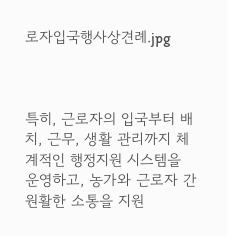로자입국행사상견례.jpg



특히, 근로자의 입국부터 배치, 근무, 생활 관리까지 체계적인 행정지원 시스템을 운영하고, 농가와 근로자 간 원활한 소통을 지원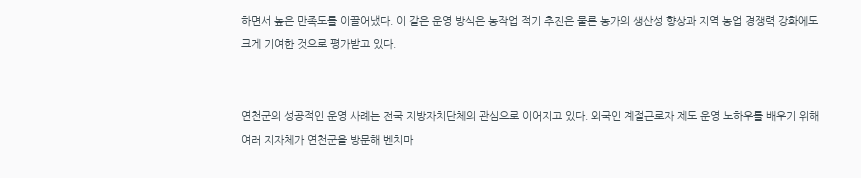하면서 높은 만족도를 이끌어냈다. 이 같은 운영 방식은 농작업 적기 추진은 물론 농가의 생산성 향상과 지역 농업 경쟁력 강화에도 크게 기여한 것으로 평가받고 있다.


연천군의 성공적인 운영 사례는 전국 지방자치단체의 관심으로 이어지고 있다. 외국인 계절근로자 제도 운영 노하우를 배우기 위해 여러 지자체가 연천군을 방문해 벤치마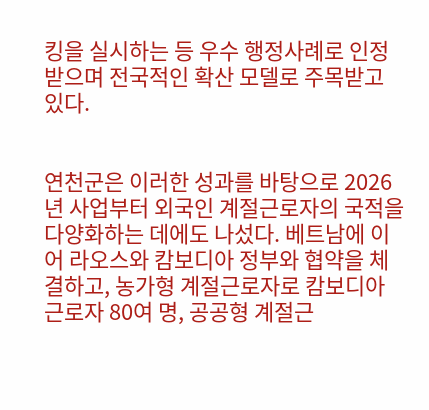킹을 실시하는 등 우수 행정사례로 인정받으며 전국적인 확산 모델로 주목받고 있다.


연천군은 이러한 성과를 바탕으로 2026년 사업부터 외국인 계절근로자의 국적을 다양화하는 데에도 나섰다. 베트남에 이어 라오스와 캄보디아 정부와 협약을 체결하고, 농가형 계절근로자로 캄보디아 근로자 80여 명, 공공형 계절근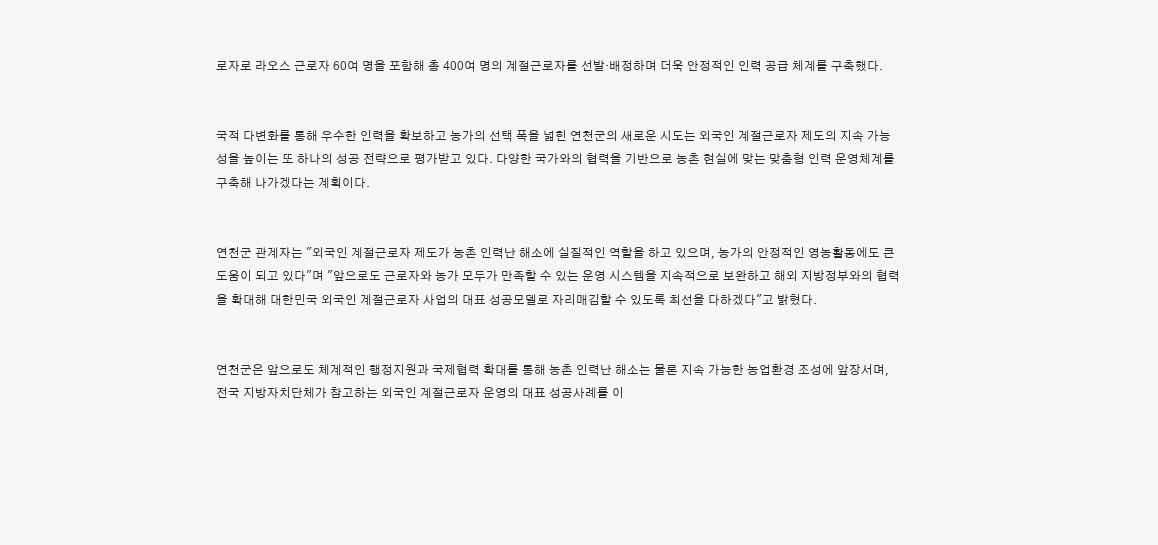로자로 라오스 근로자 60여 명을 포함해 총 400여 명의 계절근로자를 선발·배정하며 더욱 안정적인 인력 공급 체계를 구축했다.


국적 다변화를 통해 우수한 인력을 확보하고 농가의 선택 폭을 넓힌 연천군의 새로운 시도는 외국인 계절근로자 제도의 지속 가능성을 높이는 또 하나의 성공 전략으로 평가받고 있다. 다양한 국가와의 협력을 기반으로 농촌 현실에 맞는 맞춤형 인력 운영체계를 구축해 나가겠다는 계획이다.


연천군 관계자는 "외국인 계절근로자 제도가 농촌 인력난 해소에 실질적인 역할을 하고 있으며, 농가의 안정적인 영농활동에도 큰 도움이 되고 있다"며 "앞으로도 근로자와 농가 모두가 만족할 수 있는 운영 시스템을 지속적으로 보완하고 해외 지방정부와의 협력을 확대해 대한민국 외국인 계절근로자 사업의 대표 성공모델로 자리매김할 수 있도록 최선을 다하겠다"고 밝혔다.


연천군은 앞으로도 체계적인 행정지원과 국제협력 확대를 통해 농촌 인력난 해소는 물론 지속 가능한 농업환경 조성에 앞장서며, 전국 지방자치단체가 참고하는 외국인 계절근로자 운영의 대표 성공사례를 이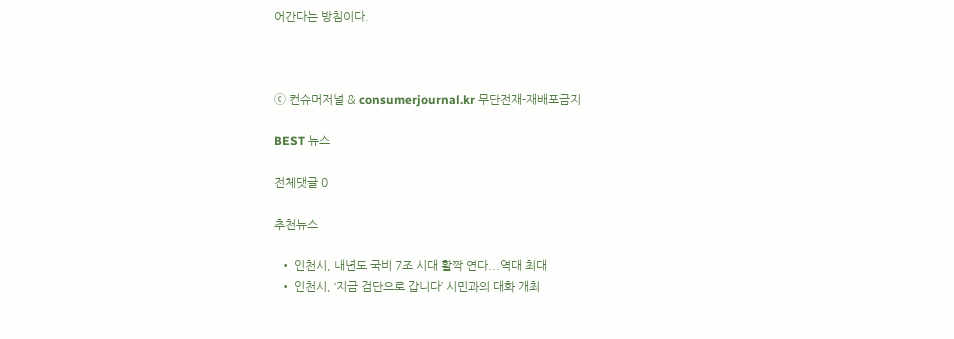어간다는 방침이다.



ⓒ 컨슈머저널 & consumerjournal.kr 무단전재-재배포금지

BEST 뉴스

전체댓글 0

추천뉴스

  • 인천시, 내년도 국비 7조 시대 활짝 연다...역대 최대
  • 인천시, ‘지금 검단으로 갑니다’ 시민과의 대화 개최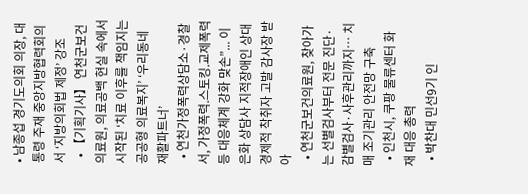• 남종섭 경기도의회 의장, 대통령 주재 중앙지방협력회의서 ‘지방의회법 제정’ 강조
  • 【기획기사】 연천군보건의료원, 의료공백 현실 속에서 시작된 ‘치료 이후를 책임지는 공공형 의료복지’ ‘우리동네 재활파트너’
  • 연천가정폭력상담소·경찰서, 가정폭력.스토킹.교제폭력 등 대응체계 강화 맞손”... 이은화 상담사 지적장애인 상대 경제적 착취자 고발 감사장 받아
  • 연천군보건의료원, 찾아가는 선별검사부터 전문 진단·감별검사·사후관리까지… 치매 조기관리 안전망 구축
  • 인천시, 쿠팡 물류센터 화재 대응 총력
  • 박찬대 민선9기 인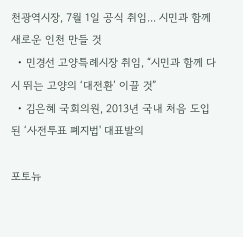천광역시장, 7월 1일 공식 취임... 시민과 함께 새로운 인천 만들 것
  • 민경선 고양특례시장 취임, “시민과 함께 다시 뛰는 고양의 ‘대전환’ 이끌 것”
  • 김은혜 국회의원, 2013년 국내 처음 도입된 ‘사전투표 폐지법' 대표발의

포토뉴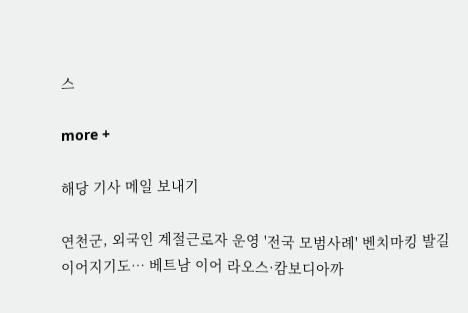스

more +

해당 기사 메일 보내기

연천군, 외국인 계절근로자 운영 '전국 모범사례' 벤치마킹 발길 이어지기도… 베트남 이어 라오스·캄보디아까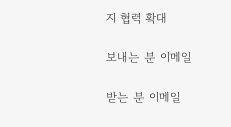지 협력 확대

보내는 분 이메일

받는 분 이메일